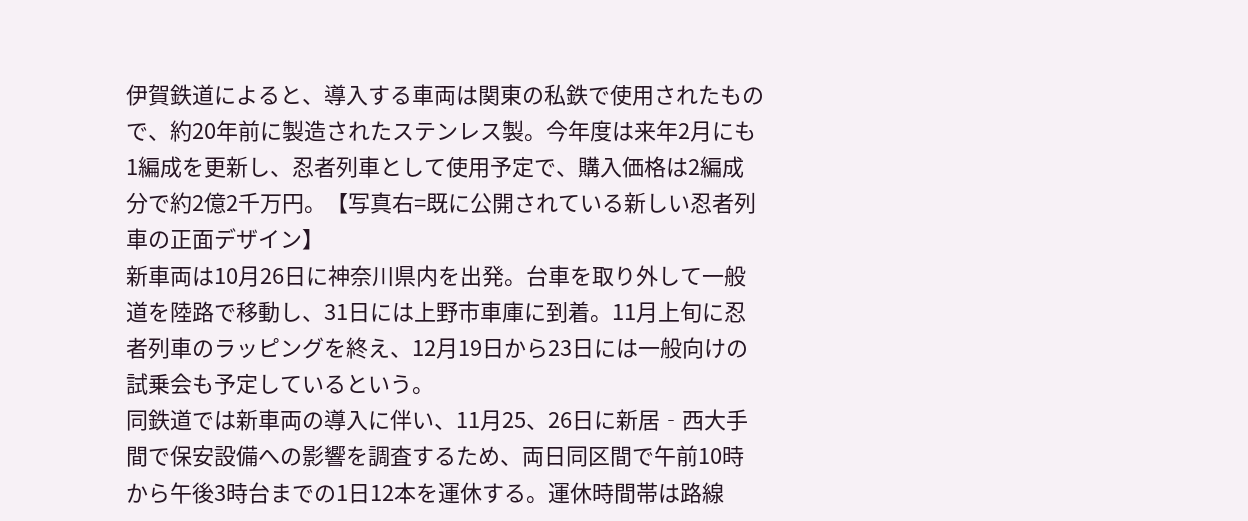伊賀鉄道によると、導入する車両は関東の私鉄で使用されたもので、約20年前に製造されたステンレス製。今年度は来年2月にも1編成を更新し、忍者列車として使用予定で、購入価格は2編成分で約2億2千万円。【写真右=既に公開されている新しい忍者列車の正面デザイン】
新車両は10月26日に神奈川県内を出発。台車を取り外して一般道を陸路で移動し、31日には上野市車庫に到着。11月上旬に忍者列車のラッピングを終え、12月19日から23日には一般向けの試乗会も予定しているという。
同鉄道では新車両の導入に伴い、11月25、26日に新居‐西大手間で保安設備への影響を調査するため、両日同区間で午前10時から午後3時台までの1日12本を運休する。運休時間帯は路線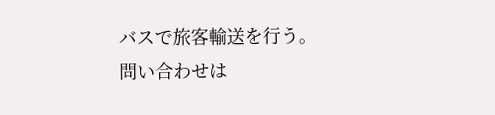バスで旅客輸送を行う。
問い合わせは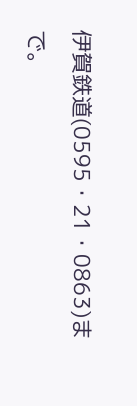伊賀鉄道(0595・21・0863)まで。